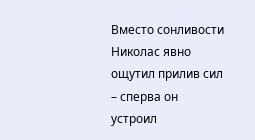Вместо сонливости Николас явно ощутил прилив сил – сперва он устроил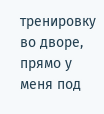тренировку во дворе, прямо у меня под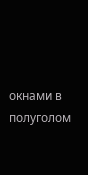окнами в полуголом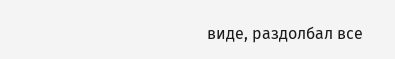виде, раздолбал все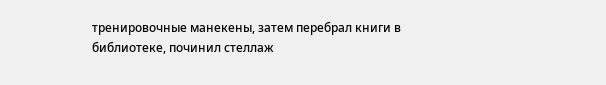тренировочные манекены, затем перебрал книги в библиотеке, починил стеллаж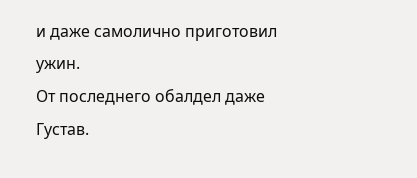и даже самолично приготовил ужин.
От последнего обалдел даже Густав.